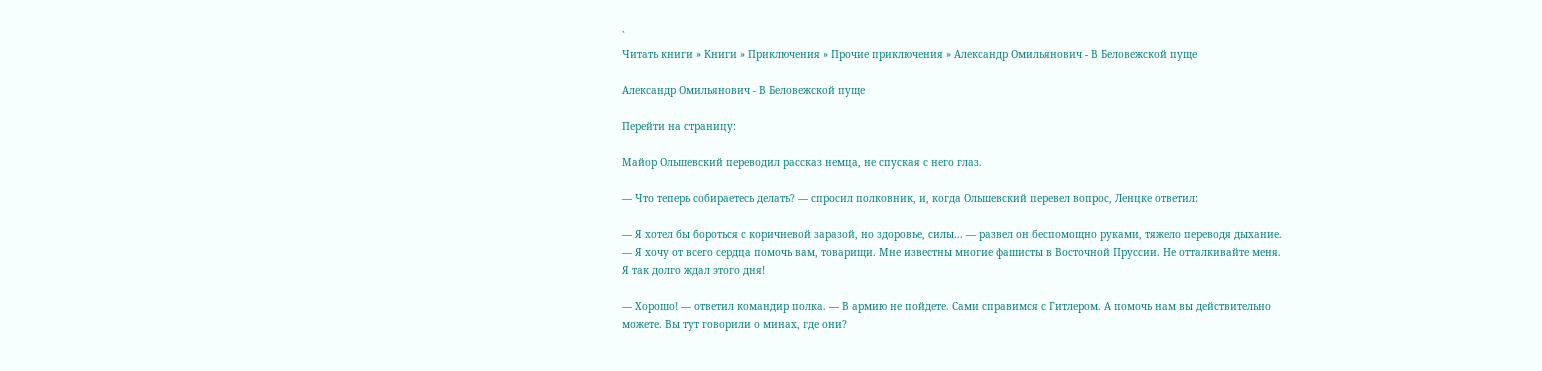`
Читать книги » Книги » Приключения » Прочие приключения » Александр Омильянович - В Беловежской пуще

Александр Омильянович - В Беловежской пуще

Перейти на страницу:

Майор Ольшевский переводил рассказ немца, не спуская с него глаз.

— Что теперь собираетесь делать? — спросил полковник, и, когда Ольшевский перевел вопрос, Ленцке ответил:

— Я хотел бы бороться с коричневой заразой, но здоровье, силы... — развел он беспомощно руками, тяжело переводя дыхание. — Я хочу от всего сердца помочь вам, товарищи. Мне известны многие фашисты в Восточной Пруссии. Не отталкивайте меня. Я так долго ждал этого дня!

— Хорошо! — ответил командир полка. — В армию не пойдете. Сами справимся с Гитлером. А помочь нам вы действительно можете. Вы тут говорили о минах, где они?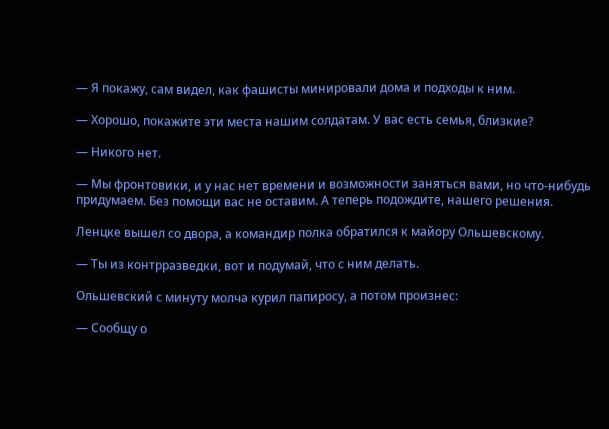— Я покажу, сам видел, как фашисты минировали дома и подходы к ним.

— Хорошо, покажите эти места нашим солдатам. У вас есть семья, близкие?

— Никого нет.

— Мы фронтовики, и у нас нет времени и возможности заняться вами, но что-нибудь придумаем. Без помощи вас не оставим. А теперь подождите, нашего решения.

Ленцке вышел со двора, а командир полка обратился к майору Ольшевскому.

— Ты из контрразведки, вот и подумай, что с ним делать.

Ольшевский с минуту молча курил папиросу, а потом произнес:

— Сообщу о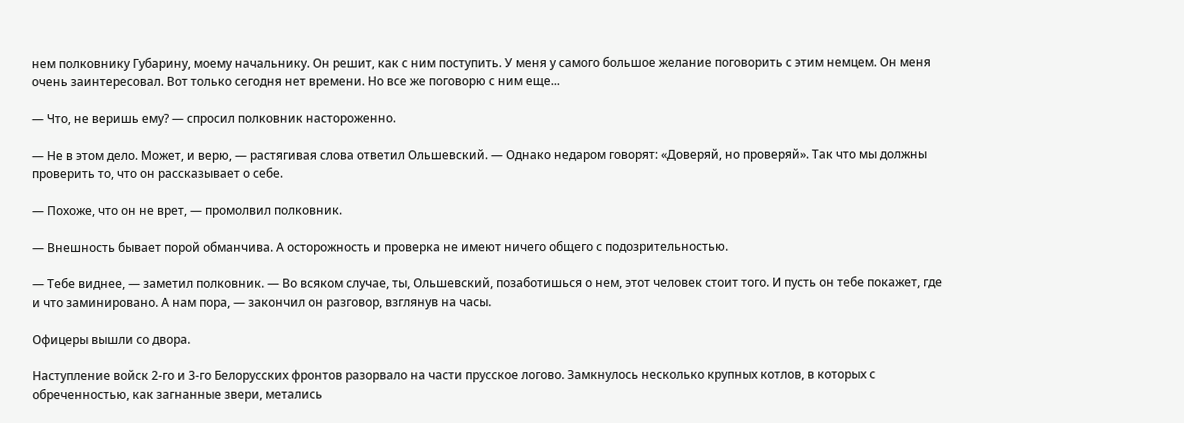нем полковнику Губарину, моему начальнику. Он решит, как с ним поступить. У меня у самого большое желание поговорить с этим немцем. Он меня очень заинтересовал. Вот только сегодня нет времени. Но все же поговорю с ним еще...

— Что, не веришь ему? — спросил полковник настороженно.

— Не в этом дело. Может, и верю, — растягивая слова ответил Ольшевский. — Однако недаром говорят: «Доверяй, но проверяй». Так что мы должны проверить то, что он рассказывает о себе.

— Похоже, что он не врет, — промолвил полковник.

— Внешность бывает порой обманчива. А осторожность и проверка не имеют ничего общего с подозрительностью.

— Тебе виднее, — заметил полковник. — Во всяком случае, ты, Ольшевский, позаботишься о нем, этот человек стоит того. И пусть он тебе покажет, где и что заминировано. А нам пора, — закончил он разговор, взглянув на часы.

Офицеры вышли со двора.

Наступление войск 2-го и 3-го Белорусских фронтов разорвало на части прусское логово. Замкнулось несколько крупных котлов, в которых с обреченностью, как загнанные звери, метались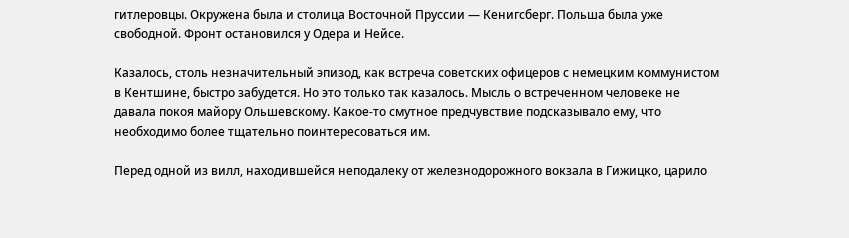гитлеровцы. Окружена была и столица Восточной Пруссии — Кенигсберг. Польша была уже свободной. Фронт остановился у Одера и Нейсе.

Казалось, столь незначительный эпизод, как встреча советских офицеров с немецким коммунистом в Кентшине, быстро забудется. Но это только так казалось. Мысль о встреченном человеке не давала покоя майору Ольшевскому. Какое-то смутное предчувствие подсказывало ему, что необходимо более тщательно поинтересоваться им.

Перед одной из вилл, находившейся неподалеку от железнодорожного вокзала в Гижицко, царило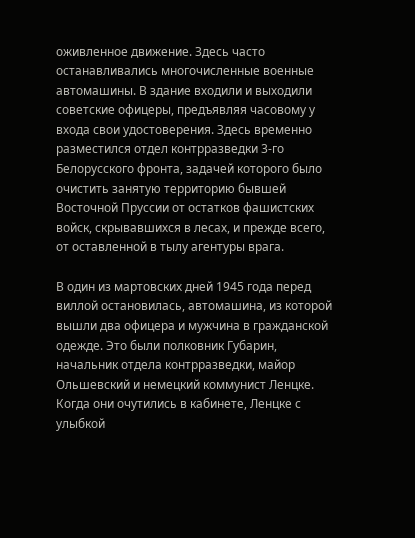оживленное движение. Здесь часто останавливались многочисленные военные автомашины. В здание входили и выходили советские офицеры, предъявляя часовому у входа свои удостоверения. Здесь временно разместился отдел контрразведки 3-го Белорусского фронта, задачей которого было очистить занятую территорию бывшей Восточной Пруссии от остатков фашистских войск, скрывавшихся в лесах, и прежде всего, от оставленной в тылу агентуры врага.

В один из мартовских дней 1945 года перед виллой остановилась, автомашина, из которой вышли два офицера и мужчина в гражданской одежде. Это были полковник Губарин, начальник отдела контрразведки, майор Ольшевский и немецкий коммунист Ленцке. Когда они очутились в кабинете, Ленцке с улыбкой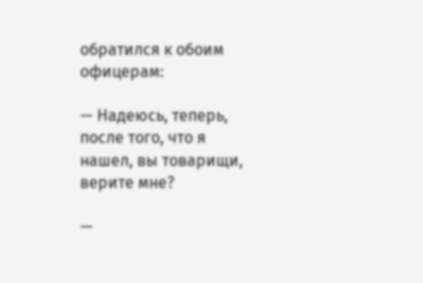обратился к обоим офицерам:

— Надеюсь, теперь, после того, что я нашел, вы товарищи, верите мне?

—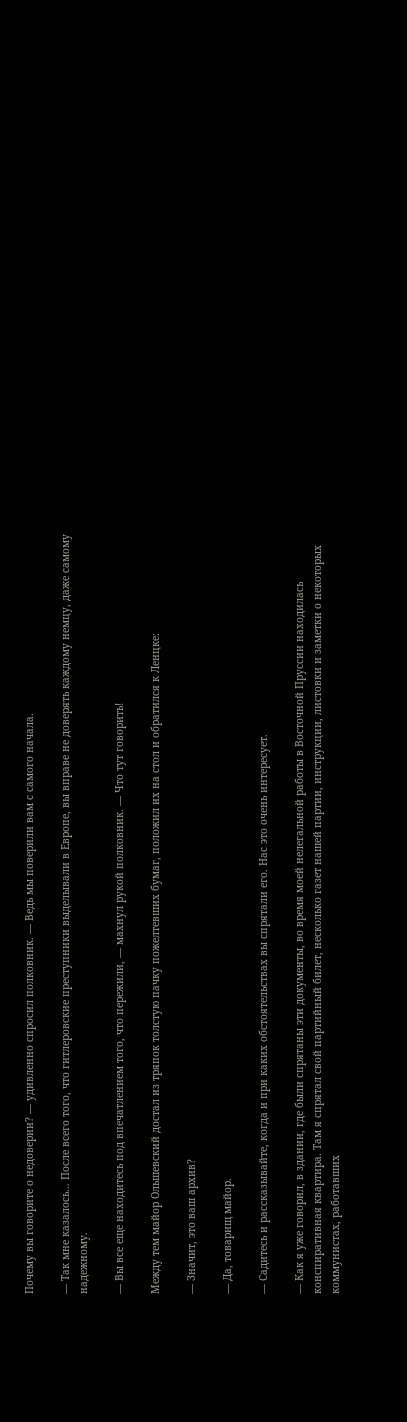Почему вы говорите о недоверии? — удивленно спросил полковник. — Ведь мы поверили вам с самого начала.

— Так мне казалось... После всего того, что гитлеровские преступники выделывали в Европе, вы вправе не доверять каждому немцу, даже самому надежному.

— Вы все еще находитесь под впечатлением того, что пережили, — махнул рукой полковник. — Что тут говорить!

Между тем майор Ольшевский достал из тряпок толстую пачку пожелтевших бумаг, положил их на стол и обратился к Ленцке:

— Значит, это ваш архив?

— Да, товарищ майор.

— Садитесь и рассказывайте, когда и при каких обстоятельствах вы спрятали его. Нас это очень интересует.

— Как я уже говорил, в здании, где были спрятаны эти документы, во время моей нелегальной работы в Восточной Пруссии находилась конспиративная квартира. Там я спрятал свой партийный билет, несколько газет нашей партии, инструкции, листовки и заметки о некоторых коммунистах, работавших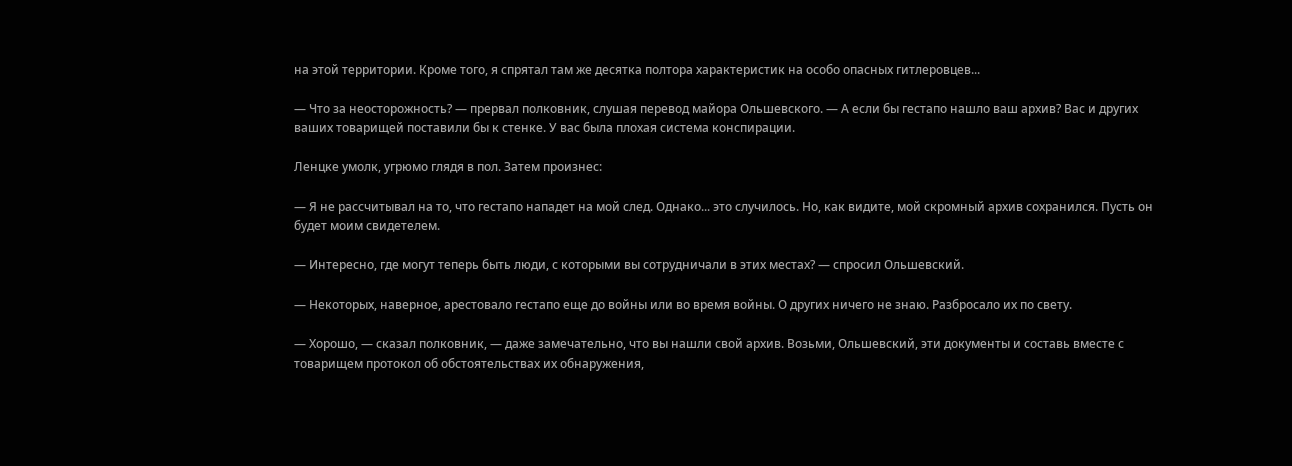на этой территории. Кроме того, я спрятал там же десятка полтора характеристик на особо опасных гитлеровцев...

— Что за неосторожность? — прервал полковник, слушая перевод майора Ольшевского. — А если бы гестапо нашло ваш архив? Вас и других ваших товарищей поставили бы к стенке. У вас была плохая система конспирации.

Ленцке умолк, угрюмо глядя в пол. Затем произнес:

— Я не рассчитывал на то, что гестапо нападет на мой след. Однако... это случилось. Но, как видите, мой скромный архив сохранился. Пусть он будет моим свидетелем.

— Интересно, где могут теперь быть люди, с которыми вы сотрудничали в этих местах? — спросил Ольшевский.

— Некоторых, наверное, арестовало гестапо еще до войны или во время войны. О других ничего не знаю. Разбросало их по свету.

— Хорошо, — сказал полковник, — даже замечательно, что вы нашли свой архив. Возьми, Ольшевский, эти документы и составь вместе с товарищем протокол об обстоятельствах их обнаружения,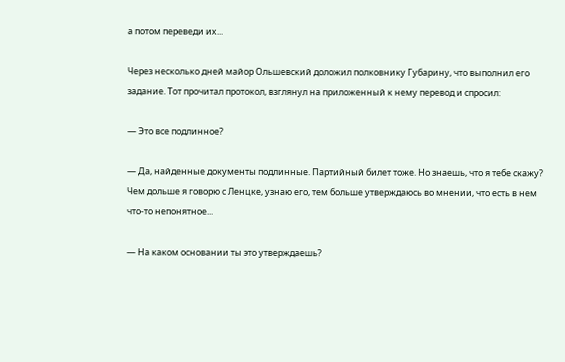а потом переведи их...

Через несколько дней майор Ольшевский доложил полковнику Губарину, что выполнил его задание. Тот прочитал протокол, взглянул на приложенный к нему перевод и спросил:

— Это все подлинное?

— Да, найденные документы подлинные. Партийный билет тоже. Но знаешь, что я тебе скажу? Чем дольше я говорю с Ленцке, узнаю его, тем больше утверждаюсь во мнении, что есть в нем что-то непонятное...

— На каком основании ты это утверждаешь?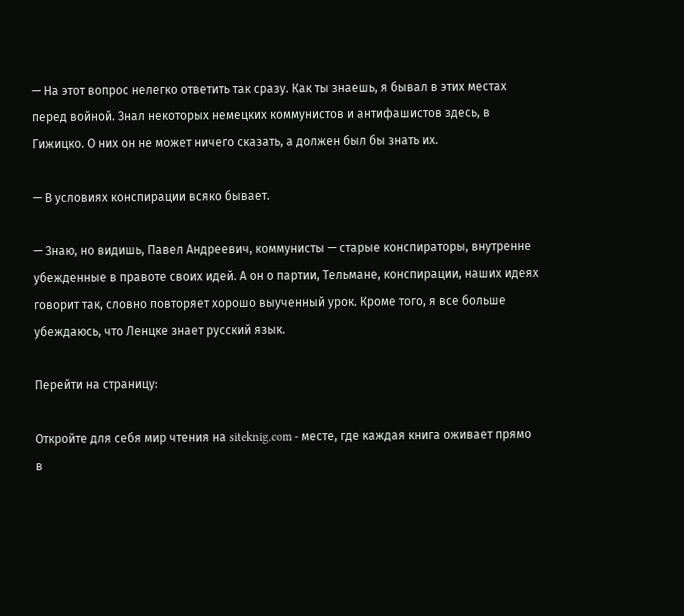— На этот вопрос нелегко ответить так сразу. Как ты знаешь, я бывал в этих местах перед войной. Знал некоторых немецких коммунистов и антифашистов здесь, в Гижицко. О них он не может ничего сказать, а должен был бы знать их.

— В условиях конспирации всяко бывает.

— Знаю, но видишь, Павел Андреевич, коммунисты — старые конспираторы, внутренне убежденные в правоте своих идей. А он о партии, Тельмане, конспирации, наших идеях говорит так, словно повторяет хорошо выученный урок. Кроме того, я все больше убеждаюсь, что Ленцке знает русский язык.

Перейти на страницу:

Откройте для себя мир чтения на siteknig.com - месте, где каждая книга оживает прямо в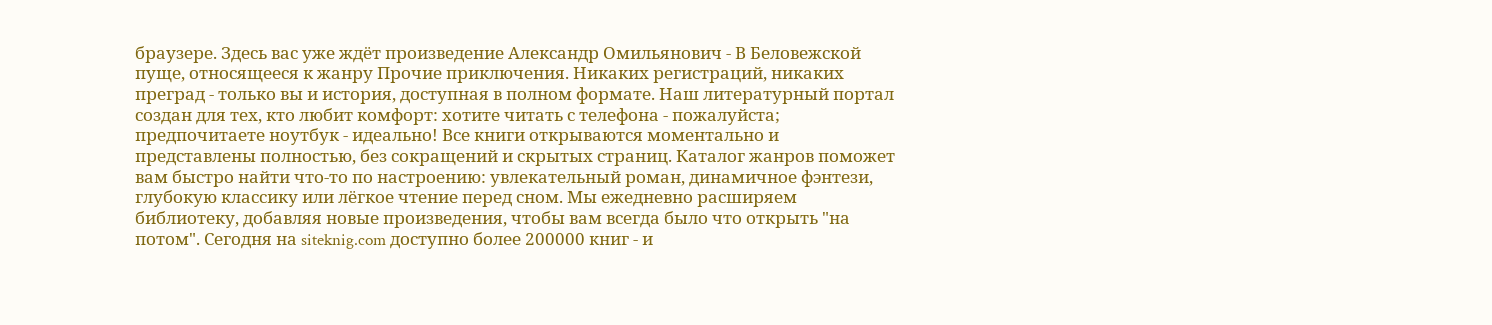браузере. Здесь вас уже ждёт произведение Александр Омильянович - В Беловежской пуще, относящееся к жанру Прочие приключения. Никаких регистраций, никаких преград - только вы и история, доступная в полном формате. Наш литературный портал создан для тех, кто любит комфорт: хотите читать с телефона - пожалуйста; предпочитаете ноутбук - идеально! Все книги открываются моментально и представлены полностью, без сокращений и скрытых страниц. Каталог жанров поможет вам быстро найти что-то по настроению: увлекательный роман, динамичное фэнтези, глубокую классику или лёгкое чтение перед сном. Мы ежедневно расширяем библиотеку, добавляя новые произведения, чтобы вам всегда было что открыть "на потом". Сегодня на siteknig.com доступно более 200000 книг - и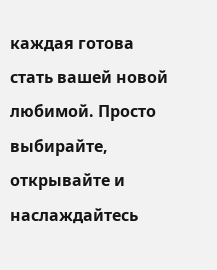каждая готова стать вашей новой любимой. Просто выбирайте, открывайте и наслаждайтесь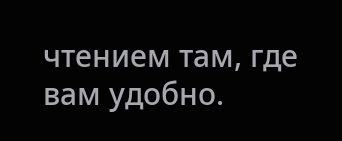чтением там, где вам удобно.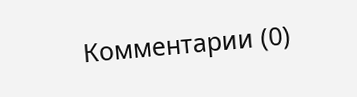Комментарии (0)